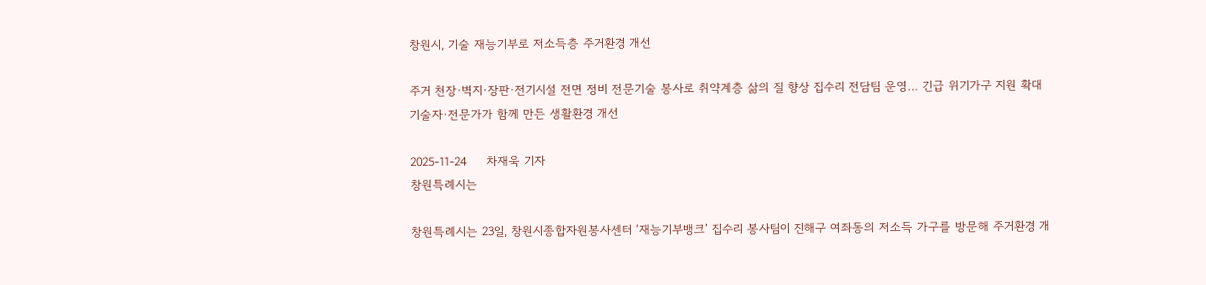창원시, 기술 재능기부로 저소득층 주거환경 개선

주거 천장·벽지·장판·전기시설 전면 정비 전문기술 봉사로 취약계층 삶의 질 향상 집수리 전담팀 운영… 긴급 위기가구 지원 확대 기술자·전문가가 함께 만든 생활환경 개선

2025-11-24     차재욱 기자
창원특례시는

창원특례시는 23일, 창원시종합자원봉사센터 ‘재능기부뱅크’ 집수리 봉사팀이 진해구 여좌동의 저소득 가구를 방문해 주거환경 개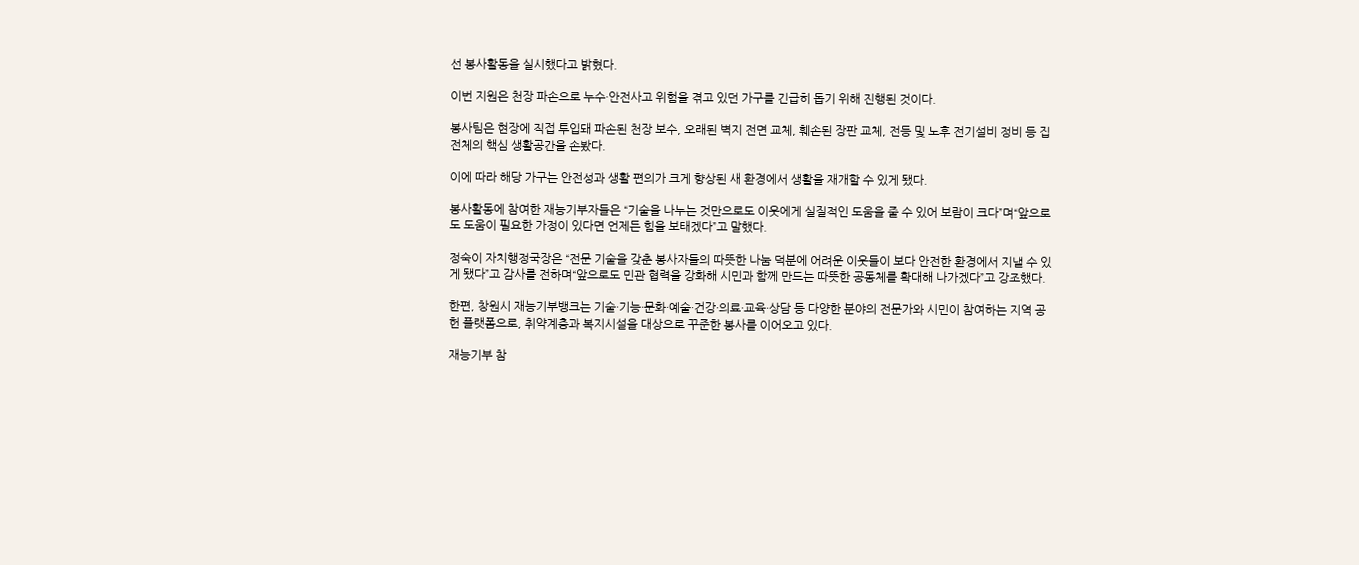선 봉사활동을 실시했다고 밝혔다.

이번 지원은 천장 파손으로 누수·안전사고 위험을 겪고 있던 가구를 긴급히 돕기 위해 진행된 것이다.

봉사팀은 현장에 직접 투입돼 파손된 천장 보수, 오래된 벽지 전면 교체, 훼손된 장판 교체, 전등 및 노후 전기설비 정비 등 집 전체의 핵심 생활공간을 손봤다.

이에 따라 해당 가구는 안전성과 생활 편의가 크게 향상된 새 환경에서 생활을 재개할 수 있게 됐다.

봉사활동에 참여한 재능기부자들은 “기술을 나누는 것만으로도 이웃에게 실질적인 도움을 줄 수 있어 보람이 크다”며“앞으로도 도움이 필요한 가정이 있다면 언제든 힘을 보태겠다”고 말했다.

정숙이 자치행정국장은 “전문 기술을 갖춘 봉사자들의 따뜻한 나눔 덕분에 어려운 이웃들이 보다 안전한 환경에서 지낼 수 있게 됐다”고 감사를 전하며“앞으로도 민관 협력을 강화해 시민과 함께 만드는 따뜻한 공동체를 확대해 나가겠다”고 강조했다.

한편, 창원시 재능기부뱅크는 기술·기능·문화·예술·건강·의료·교육·상담 등 다양한 분야의 전문가와 시민이 참여하는 지역 공헌 플랫폼으로, 취약계층과 복지시설을 대상으로 꾸준한 봉사를 이어오고 있다.

재능기부 참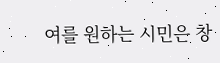여를 원하는 시민은 창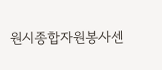원시종합자원봉사센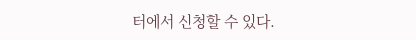터에서 신청할 수 있다.